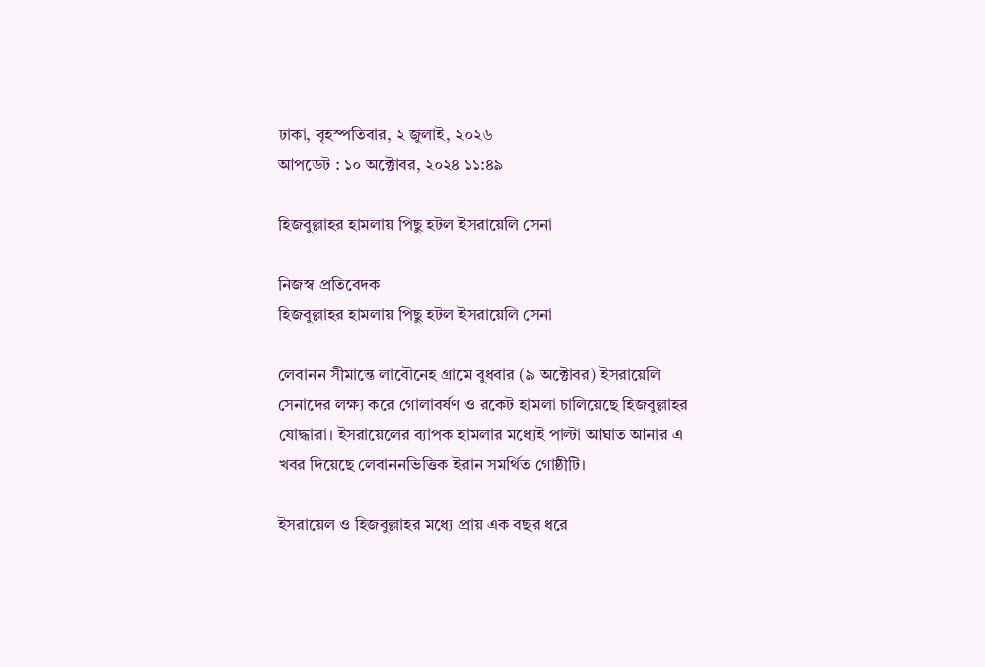ঢাকা, বৃহস্পতিবার, ২ জুলাই, ২০২৬
আপডেট : ১০ অক্টোবর, ২০২৪ ১১:৪৯

হিজবুল্লাহর হামলায় পিছু হটল ইসরায়েলি সেনা

নিজস্ব প্রতিবেদক
হিজবুল্লাহর হামলায় পিছু হটল ইসরায়েলি সেনা

লেবানন সীমান্তে লাবৌনেহ গ্রামে বুধবার (৯ অক্টোবর) ইসরায়েলি সেনাদের লক্ষ্য করে গোলাবর্ষণ ও রকেট হামলা চালিয়েছে হিজবুল্লাহর যোদ্ধারা। ইসরায়েলের ব্যাপক হামলার মধ্যেই পাল্টা আঘাত আনার এ খবর দিয়েছে লেবাননভিত্তিক ইরান সমর্থিত গোষ্ঠীটি।

ইসরায়েল ও হিজবুল্লাহর মধ্যে প্রায় এক বছর ধরে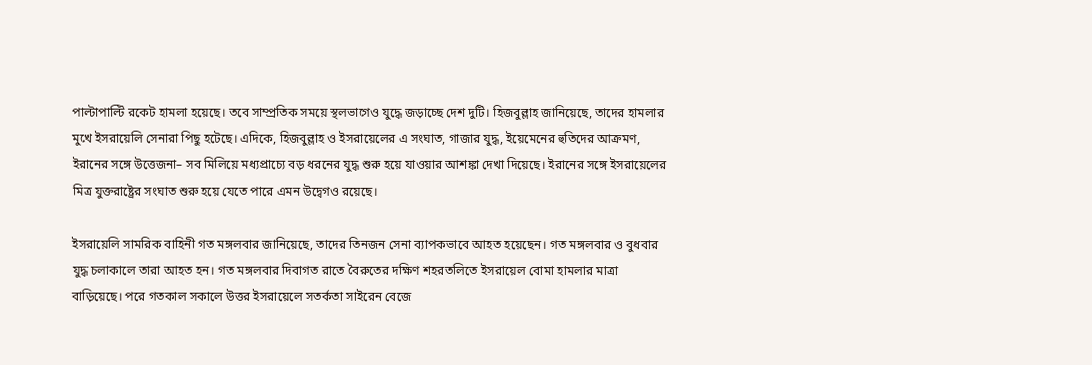পাল্টাপাল্টি রকেট হামলা হয়েছে। তবে সাম্প্রতিক সময়ে স্থলভাগেও যুদ্ধে জড়াচ্ছে দেশ দুটি। হিজবুল্লাহ জানিয়েছে, তাদের হামলার মুখে ইসরায়েলি সেনারা পিছু হটেছে। এদিকে, হিজবুল্লাহ ও ইসরায়েলের এ সংঘাত, গাজার যুদ্ধ, ইয়েমেনের হুতিদের আক্রমণ, ইরানের সঙ্গে উত্তেজনা– সব মিলিয়ে মধ্যপ্রাচ্যে বড় ধরনের যুদ্ধ শুরু হয়ে যাওয়ার আশঙ্কা দেখা দিয়েছে। ইরানের সঙ্গে ইসরায়েলের মিত্র যুক্তরাষ্ট্রের সংঘাত শুরু হয়ে যেতে পারে এমন উদ্বেগও রয়েছে।

ইসরায়েলি সামরিক বাহিনী গত মঙ্গলবার জানিয়েছে, তাদের তিনজন সেনা ব্যাপকভাবে আহত হয়েছেন। গত মঙ্গলবার ও বুধবার যুদ্ধ চলাকালে তারা আহত হন। গত মঙ্গলবার দিবাগত রাতে বৈরুতের দক্ষিণ শহরতলিতে ইসরায়েল বোমা হামলার মাত্রা বাড়িয়েছে। পরে গতকাল সকালে উত্তর ইসরায়েলে সতর্কতা সাইরেন বেজে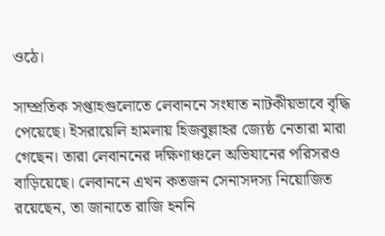ওঠে।

সাম্প্রতিক সপ্তাহগুলোতে লেবাননে সংঘাত নাটকীয়ভাবে বৃদ্ধি পেয়েছে। ইসরায়েলি হামলায় হিজবুল্লাহর জ্যেষ্ঠ নেতারা মারা গেছেন। তারা লেবাননের দক্ষিণাঞ্চলে অভিযানের পরিসরও বাড়িয়েছে। লেবাননে এখন কতজন সেনাসদস্য নিয়োজিত রয়েছেন, তা জানাতে রাজি হননি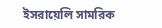ইসরায়েলি সামরিক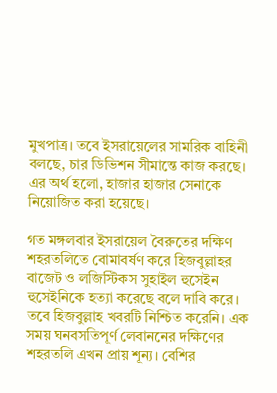মুখপাত্র। তবে ইসরায়েলের সামরিক বাহিনী বলছে, চার ডিভিশন সীমান্তে কাজ করছে। এর অর্থ হলো, হাজার হাজার সেনাকে নিয়োজিত করা হয়েছে।

গত মঙ্গলবার ইসরায়েল বৈরুতের দক্ষিণ শহরতলিতে বোমাবর্ষণ করে হিজবুল্লাহর বাজেট ও লজিস্টিকস সুহাইল হুসেইন হুসেইনিকে হত্যা করেছে বলে দাবি করে। তবে হিজবুল্লাহ খবরটি নিশ্চিত করেনি। এক সময় ঘনবসতিপূর্ণ লেবাননের দক্ষিণের শহরতলি এখন প্রায় শূন্য। বেশির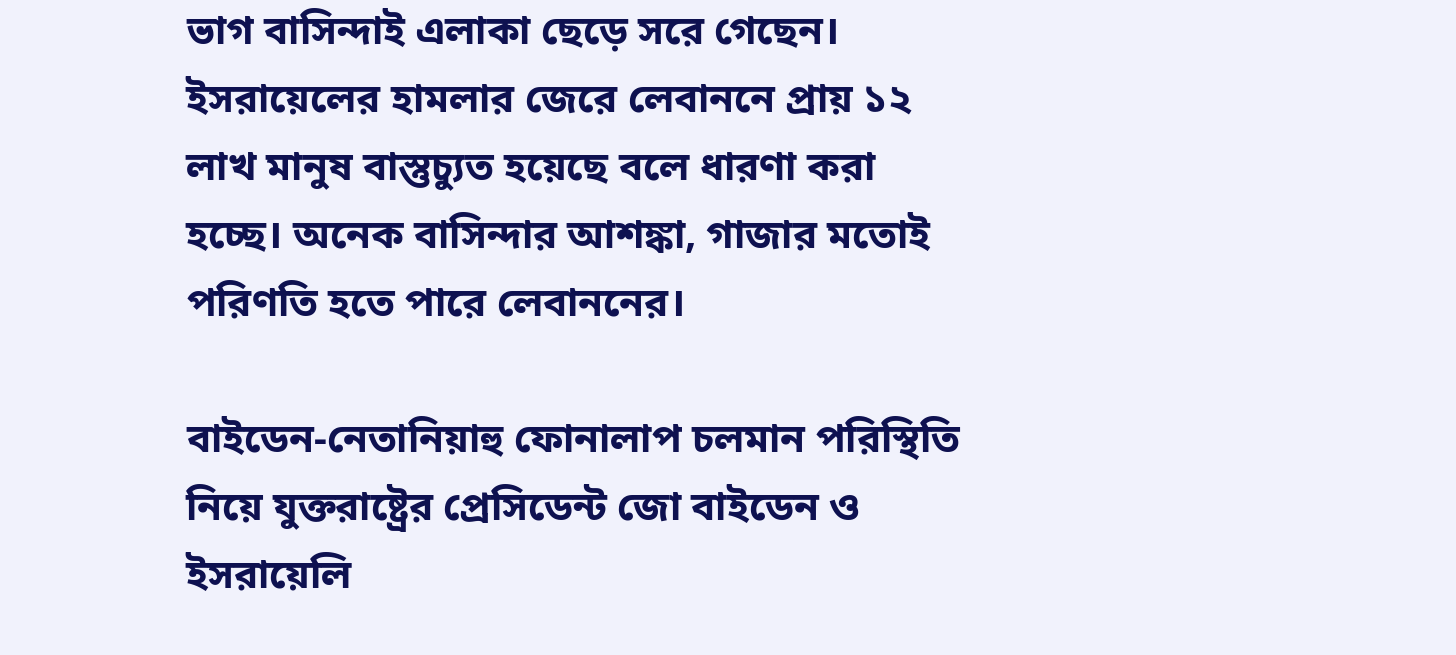ভাগ বাসিন্দাই এলাকা ছেড়ে সরে গেছেন। ইসরায়েলের হামলার জেরে লেবাননে প্রায় ১২ লাখ মানুষ বাস্তুচ্যুত হয়েছে বলে ধারণা করা হচ্ছে। অনেক বাসিন্দার আশঙ্কা, গাজার মতোই পরিণতি হতে পারে লেবাননের।

বাইডেন-নেতানিয়াহু ফোনালাপ চলমান পরিস্থিতি নিয়ে যুক্তরাষ্ট্রের প্রেসিডেন্ট জো বাইডেন ও ইসরায়েলি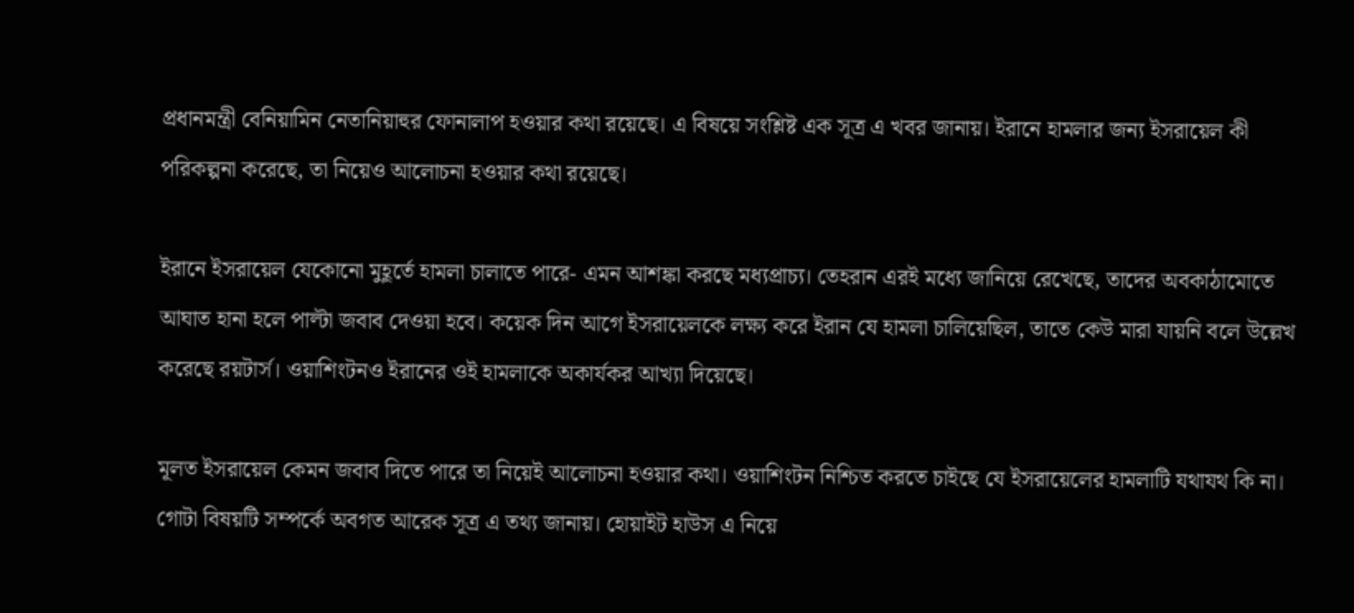প্রধানমন্ত্রী বেনিয়ামিন নেতানিয়াহুর ফোনালাপ হওয়ার কথা রয়েছে। এ বিষয়ে সংশ্লিষ্ট এক সূত্র এ খবর জানায়। ইরানে হামলার জন্য ইসরায়েল কী পরিকল্পনা করেছে, তা নিয়েও আলোচনা হওয়ার কথা রয়েছে।

ইরানে ইসরায়েল যেকোনো মুহূর্তে হামলা চালাতে পারে- এমন আশঙ্কা করছে মধ্যপ্রাচ্য। তেহরান এরই মধ্যে জানিয়ে রেখেছে, তাদের অবকাঠামোতে আঘাত হানা হলে পাল্টা জবাব দেওয়া হবে। কয়েক দিন আগে ইসরায়েলকে লক্ষ্য করে ইরান যে হামলা চালিয়েছিল, তাতে কেউ মারা যায়নি বলে উল্লেখ করেছে রয়টার্স। ওয়াশিংটনও ইরানের ওই হামলাকে অকার্যকর আখ্যা দিয়েছে।

মূলত ইসরায়েল কেমন জবাব দিতে পারে তা নিয়েই আলোচনা হওয়ার কথা। ওয়াশিংটন নিশ্চিত করতে চাইছে যে ইসরায়েলের হামলাটি যথাযথ কি না। গোটা বিষয়টি সম্পর্কে অবগত আরেক সূত্র এ তথ্য জানায়। হোয়াইট হাউস এ নিয়ে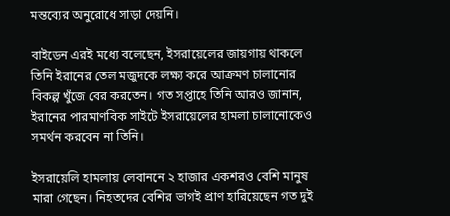মন্তব্যের অনুরোধে সাড়া দেয়নি।

বাইডেন এরই মধ্যে বলেছেন, ইসরায়েলের জায়গায় থাকলে তিনি ইরানের তেল মজুদকে লক্ষ্য করে আক্রমণ চালানোর বিকল্প খুঁজে বের করতেন। গত সপ্তাহে তিনি আরও জানান, ইরানের পারমাণবিক সাইটে ইসরায়েলের হামলা চালানোকেও সমর্থন করবেন না তিনি।

ইসরায়েলি হামলায় লেবাননে ২ হাজার একশরও বেশি মানুষ মারা গেছেন। নিহতদের বেশির ভাগই প্রাণ হারিয়েছেন গত দুই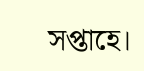সপ্তাহে।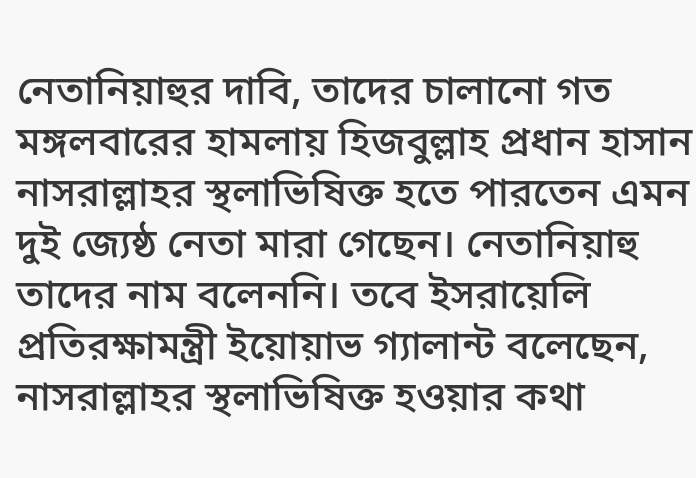নেতানিয়াহুর দাবি, তাদের চালানো গত মঙ্গলবারের হামলায় হিজবুল্লাহ প্রধান হাসান নাসরাল্লাহর স্থলাভিষিক্ত হতে পারতেন এমন দুই জ্যেষ্ঠ নেতা মারা গেছেন। নেতানিয়াহু তাদের নাম বলেননি। তবে ইসরায়েলি প্রতিরক্ষামন্ত্রী ইয়োয়াভ গ্যালান্ট বলেছেন, নাসরাল্লাহর স্থলাভিষিক্ত হওয়ার কথা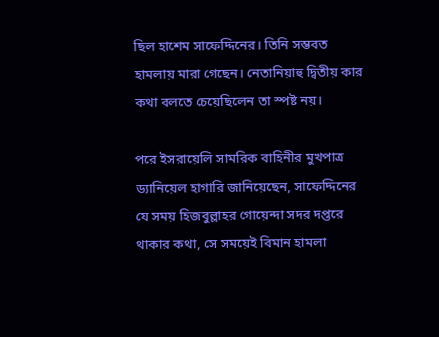ছিল হাশেম সাফেদ্দিনের। তিনি সম্ভবত হামলায় মারা গেছেন। নেতানিয়াহু দ্বিতীয় কার কথা বলতে চেয়েছিলেন তা স্পষ্ট নয়।

পরে ইসরায়েলি সামরিক বাহিনীর মুখপাত্র ড্যানিয়েল হাগারি জানিয়েছেন, সাফেদ্দিনের যে সময় হিজবুল্লাহর গোয়েন্দা সদর দপ্তরে থাকার কথা, সে সময়েই বিমান হামলা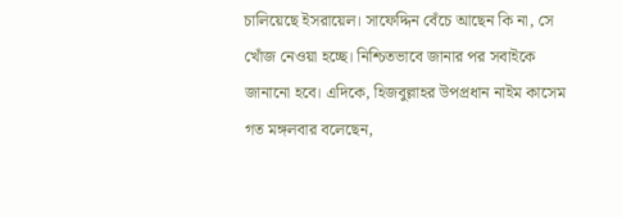চালিয়েছে ইসরায়েল। সাফেদ্দিন বেঁচে আছেন কি না, সে খোঁজ নেওয়া হচ্ছে। নিশ্চিতভাবে জানার পর সবাইকে জানানো হবে। এদিকে, হিজবুল্লাহর উপপ্রধান নাইম কাসেম গত মঙ্গলবার বলেছেন,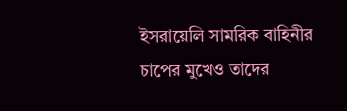ইসরায়েলি সামরিক বাহিনীর চাপের মুখেও তাদের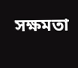সক্ষমতা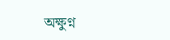অক্ষুণ্ন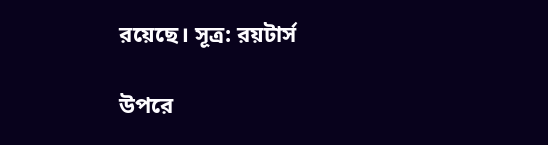রয়েছে। সূত্র: রয়টার্স

উপরে